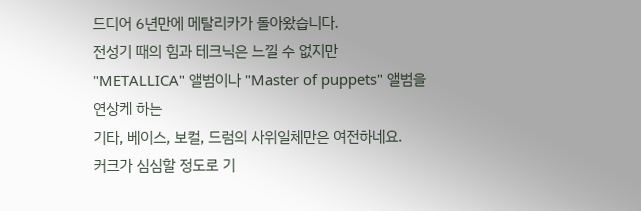드디어 6년만에 메탈리카가 돌아왔습니다.
전성기 때의 힘과 테크닉은 느낄 수 없지만
"METALLICA" 앨범이나 "Master of puppets" 앨범을 연상케 하는
기타, 베이스, 보컬, 드럼의 사위일체만은 여전하네요.
커크가 심심할 정도로 기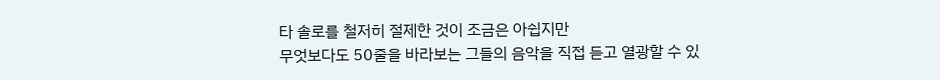타 솔로를 철저히 절제한 것이 조금은 아쉽지만
무엇보다도 50줄을 바라보는 그들의 음악을 직접 듣고 열광할 수 있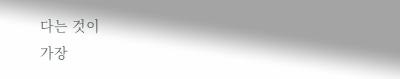다는 것이
가장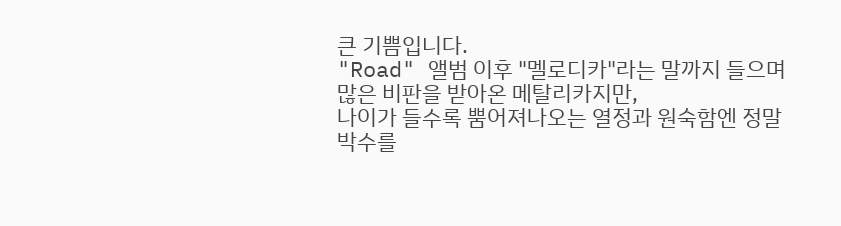큰 기쁨입니다.
"Road" 앨범 이후 "멜로디카"라는 말까지 들으며 많은 비판을 받아온 메탈리카지만,
나이가 들수록 뿜어져나오는 열정과 원숙함엔 정말 박수를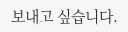보내고 싶습니다.